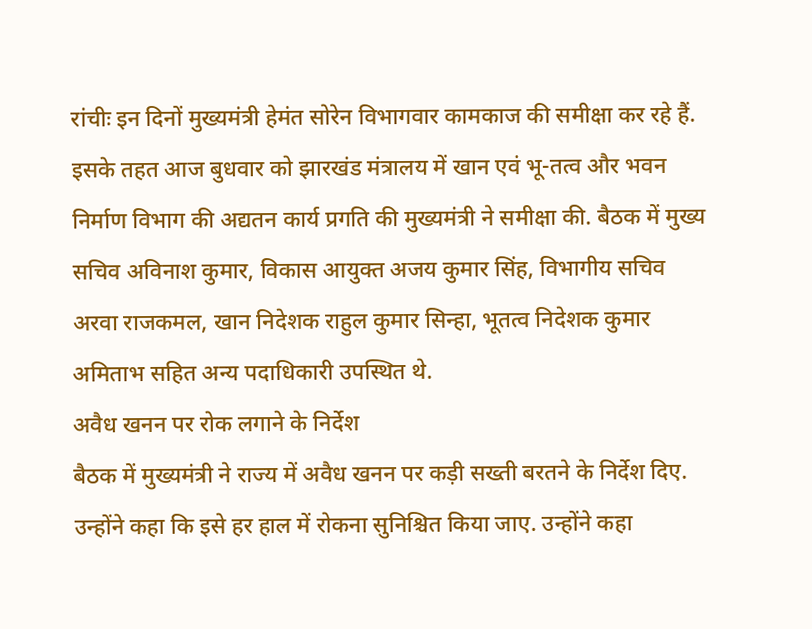रांचीः इन दिनों मुख्यमंत्री हेमंत सोरेन विभागवार कामकाज की समीक्षा कर रहे हैं. इसके तहत आज बुधवार को झारखंड मंत्रालय में खान एवं भू-तत्व और भवन निर्माण विभाग की अद्यतन कार्य प्रगति की मुख्यमंत्री ने समीक्षा की. बैठक में मुख्य सचिव अविनाश कुमार, विकास आयुक्त अजय कुमार सिंह, विभागीय सचिव अरवा राजकमल, खान निदेशक राहुल कुमार सिन्हा, भूतत्व निदेशक कुमार अमिताभ सहित अन्य पदाधिकारी उपस्थित थे.
अवैध खनन पर रोक लगाने के निर्देश
बैठक में मुख्यमंत्री ने राज्य में अवैध खनन पर कड़ी सख्ती बरतने के निर्देश दिए. उन्होंने कहा कि इसे हर हाल में रोकना सुनिश्चित किया जाए. उन्होंने कहा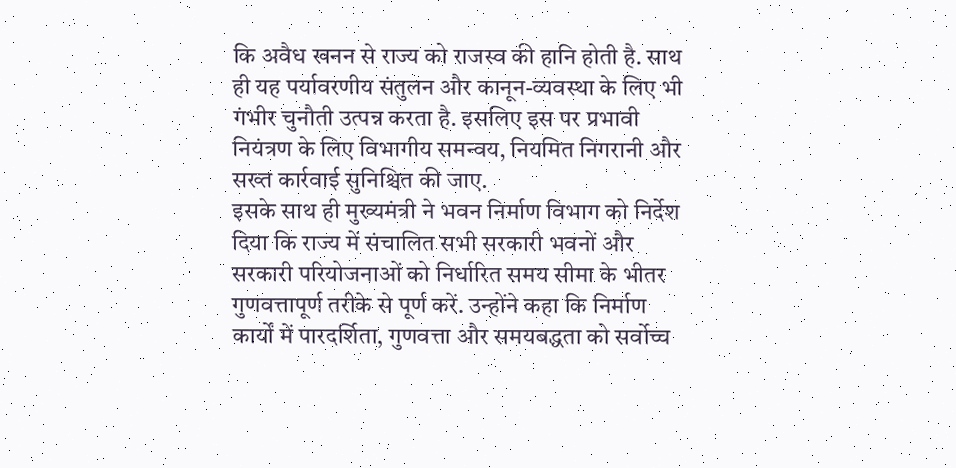कि अवैध खनन से राज्य को राजस्व की हानि होती है. साथ ही यह पर्यावरणीय संतुलन और कानून-व्यवस्था के लिए भी गंभीर चुनौती उत्पन्न करता है. इसलिए इस पर प्रभावी नियंत्रण के लिए विभागीय समन्वय, नियमित निगरानी और सख्त कार्रवाई सुनिश्चित की जाए.
इसके साथ ही मुख्यमंत्री ने भवन निर्माण विभाग को निर्देश दिया कि राज्य में संचालित सभी सरकारी भवनों और सरकारी परियोजनाओं को निर्धारित समय सीमा के भीतर गुणवत्तापूर्ण तरीके से पूर्ण करें. उन्होंने कहा कि निर्माण कार्यों में पारदर्शिता, गुणवत्ता और समयबद्धता को सर्वोच्च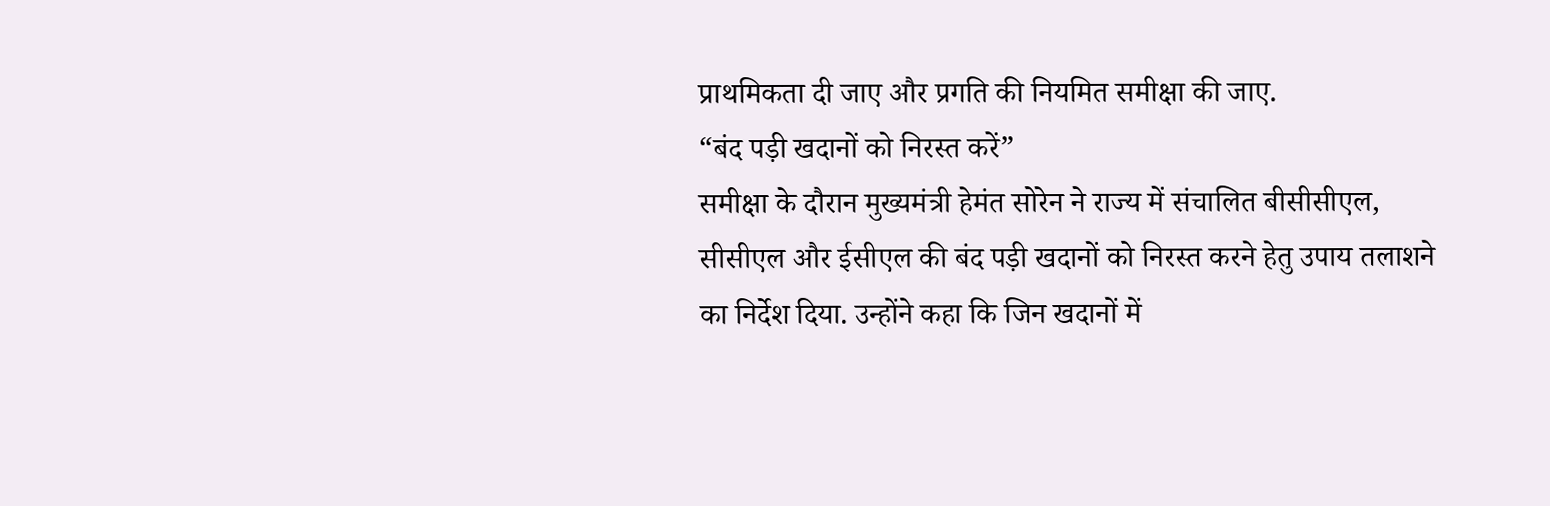प्राथमिकता दी जाए और प्रगति की नियमित समीक्षा की जाए.
“बंद पड़ी खदानों को निरस्त करें”
समीक्षा के दौरान मुख्यमंत्री हेमंत सोरेन ने राज्य में संचालित बीसीसीएल, सीसीएल और ईसीएल की बंद पड़ी खदानों को निरस्त करने हेतु उपाय तलाशने का निर्देश दिया. उन्होंने कहा कि जिन खदानों में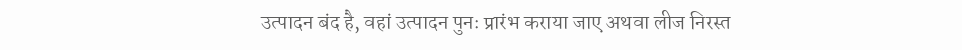उत्पादन बंद है, वहां उत्पादन पुनः प्रारंभ कराया जाए अथवा लीज निरस्त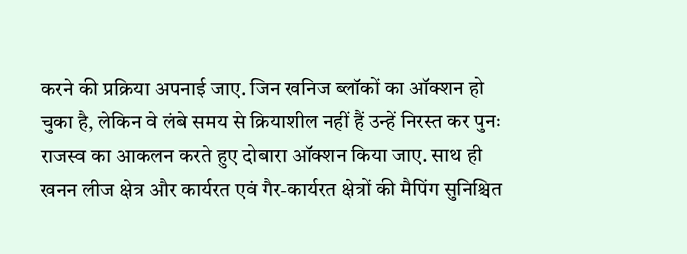करने की प्रक्रिया अपनाई जाए. जिन खनिज ब्लॉकों का ऑक्शन हो चुका है, लेकिन वे लंबे समय से क्रियाशील नहीं हैं उन्हें निरस्त कर पुनः राजस्व का आकलन करते हुए दोबारा ऑक्शन किया जाए. साथ ही खनन लीज क्षेत्र और कार्यरत एवं गैर-कार्यरत क्षेत्रों की मैपिंग सुनिश्चित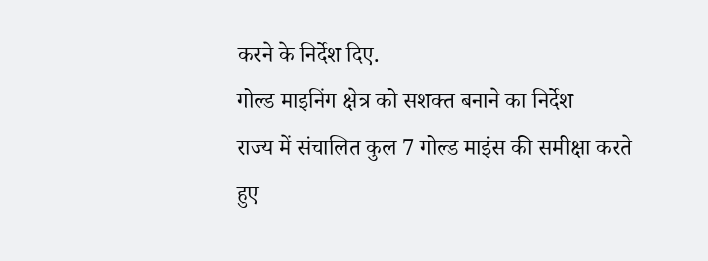करने के निर्देश दिए.
गोल्ड माइनिंग क्षेत्र को सशक्त बनाने का निर्देश
राज्य में संचालित कुल 7 गोल्ड माइंस की समीक्षा करते हुए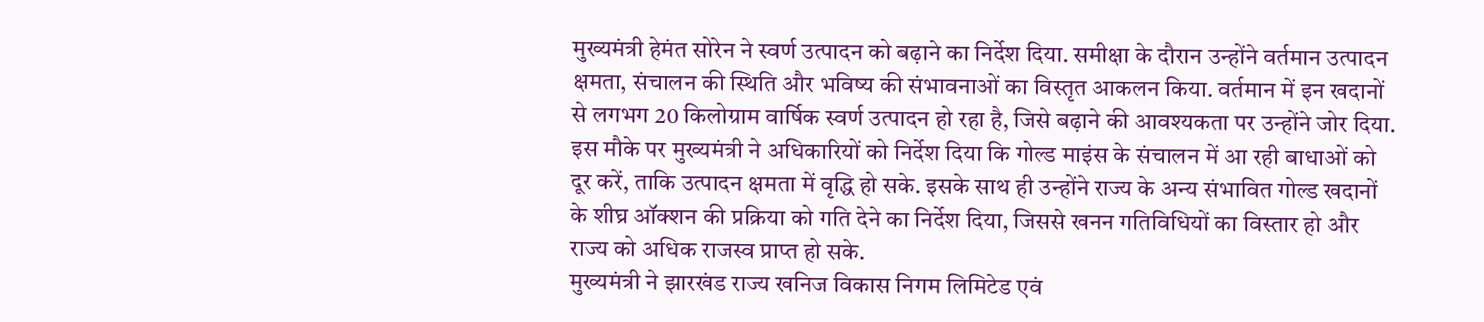मुख्यमंत्री हेमंत सोरेन ने स्वर्ण उत्पादन को बढ़ाने का निर्देश दिया. समीक्षा के दौरान उन्होंने वर्तमान उत्पादन क्षमता, संचालन की स्थिति और भविष्य की संभावनाओं का विस्तृत आकलन किया. वर्तमान में इन खदानों से लगभग 20 किलोग्राम वार्षिक स्वर्ण उत्पादन हो रहा है, जिसे बढ़ाने की आवश्यकता पर उन्होंने जोर दिया.
इस मौके पर मुख्यमंत्री ने अधिकारियों को निर्देश दिया कि गोल्ड माइंस के संचालन में आ रही बाधाओं को दूर करें, ताकि उत्पादन क्षमता में वृद्धि हो सके. इसके साथ ही उन्होंने राज्य के अन्य संभावित गोल्ड खदानों के शीघ्र ऑक्शन की प्रक्रिया को गति देने का निर्देश दिया, जिससे खनन गतिविधियों का विस्तार हो और राज्य को अधिक राजस्व प्राप्त हो सके.
मुख्यमंत्री ने झारखंड राज्य खनिज विकास निगम लिमिटेड एवं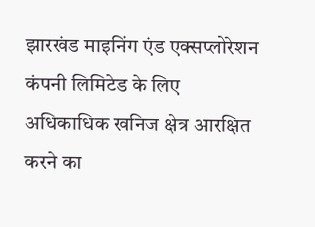झारखंड माइनिंग एंड एक्सप्लोरेशन कंपनी लिमिटेड के लिए अधिकाधिक खनिज क्षेत्र आरक्षित करने का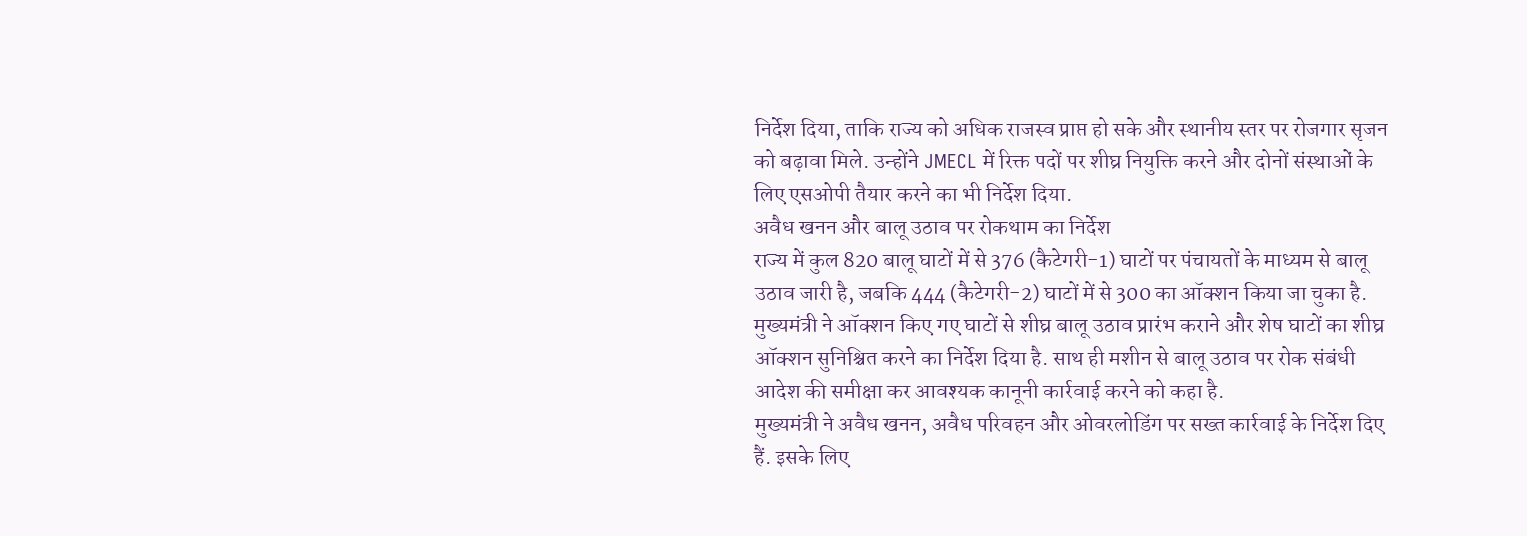निर्देश दिया, ताकि राज्य को अधिक राजस्व प्राप्त हो सके और स्थानीय स्तर पर रोजगार सृजन को बढ़ावा मिले. उन्होंने JMECL में रिक्त पदों पर शीघ्र नियुक्ति करने और दोनों संस्थाओं के लिए एसओपी तैयार करने का भी निर्देश दिया.
अवैध खनन और बालू उठाव पर रोकथाम का निर्देश
राज्य में कुल 820 बालू घाटों में से 376 (कैटेगरी-1) घाटों पर पंचायतों के माध्यम से बालू उठाव जारी है, जबकि 444 (कैटेगरी-2) घाटों में से 300 का ऑक्शन किया जा चुका है. मुख्यमंत्री ने ऑक्शन किए गए घाटों से शीघ्र बालू उठाव प्रारंभ कराने और शेष घाटों का शीघ्र ऑक्शन सुनिश्चित करने का निर्देश दिया है. साथ ही मशीन से बालू उठाव पर रोक संबंधी आदेश की समीक्षा कर आवश्यक कानूनी कार्रवाई करने को कहा है.
मुख्यमंत्री ने अवैध खनन, अवैध परिवहन और ओवरलोडिंग पर सख्त कार्रवाई के निर्देश दिए हैं. इसके लिए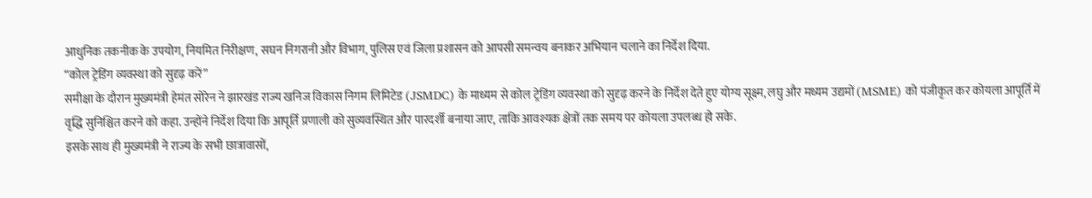आधुनिक तकनीक के उपयोग, नियमित निरीक्षण, सघन निगरानी और विभाग, पुलिस एवं जिला प्रशासन को आपसी समन्वय बनाकर अभियान चलाने का निर्देश दिया.
“कोल ट्रेडिंग व्यवस्था को सुदृढ़ करें”
समीक्षा के दौरान मुख्यमंत्री हेमंत सोरेन ने झारखंड राज्य खनिज विकास निगम लिमिटेड (JSMDC) के माध्यम से कोल ट्रेडिंग व्यवस्था को सुदृढ़ करने के निर्देश देते हुए योग्य सूक्ष्म, लघु और मध्यम उद्यमों (MSME) को पंजीकृत कर कोयला आपूर्ति में वृद्धि सुनिश्चित करने को कहा. उन्होंने निर्देश दिया कि आपूर्ति प्रणाली को सुव्यवस्थित और पारदर्शी बनाया जाए, ताकि आवश्यक क्षेत्रों तक समय पर कोयला उपलब्ध हो सके.
इसके साथ ही मुख्यमंत्री ने राज्य के सभी छात्रावासों,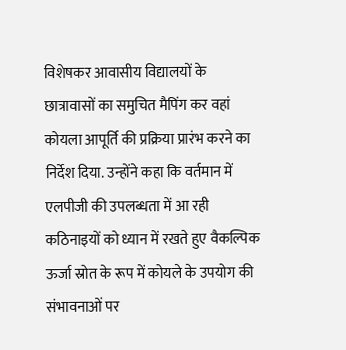विशेषकर आवासीय विद्यालयों के छात्रावासों का समुचित मैपिंग कर वहां कोयला आपूर्ति की प्रक्रिया प्रारंभ करने का निर्देश दिया. उन्होंने कहा कि वर्तमान में एलपीजी की उपलब्धता में आ रही कठिनाइयों को ध्यान में रखते हुए वैकल्पिक ऊर्जा स्रोत के रूप में कोयले के उपयोग की संभावनाओं पर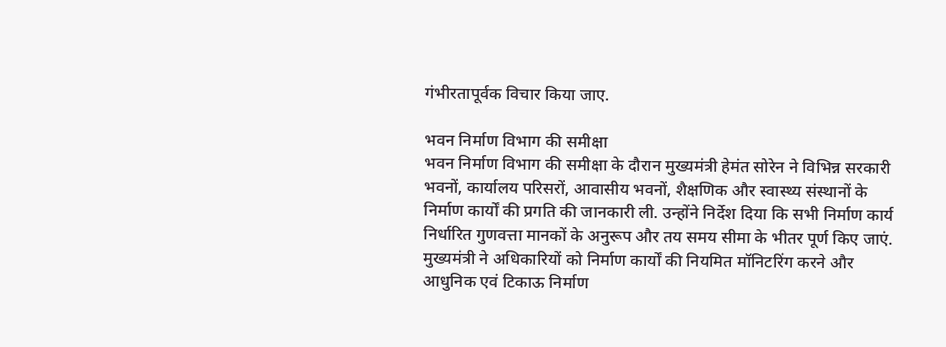गंभीरतापूर्वक विचार किया जाए.

भवन निर्माण विभाग की समीक्षा
भवन निर्माण विभाग की समीक्षा के दौरान मुख्यमंत्री हेमंत सोरेन ने विभिन्न सरकारी भवनों, कार्यालय परिसरों, आवासीय भवनों, शैक्षणिक और स्वास्थ्य संस्थानों के निर्माण कार्यों की प्रगति की जानकारी ली. उन्होंने निर्देश दिया कि सभी निर्माण कार्य निर्धारित गुणवत्ता मानकों के अनुरूप और तय समय सीमा के भीतर पूर्ण किए जाएं. मुख्यमंत्री ने अधिकारियों को निर्माण कार्यों की नियमित मॉनिटरिंग करने और आधुनिक एवं टिकाऊ निर्माण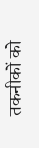तकनीकों को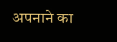अपनाने का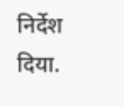निर्देश दिया.